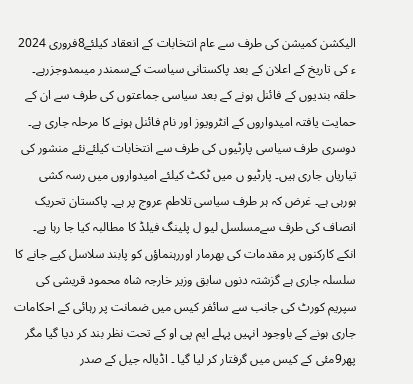الیکشن کمیشن کی طرف سے عام انتخابات کے انعقاد کیلئے8فروری 2024 ء کی تاریخ کے اعلان کے بعد پاکستانی سیاست کےسمندر میںمدوجزرہے۔ حلقہ بندیوں کے فائنل ہونے کے بعد سیاسی جماعتوں کی طرف سے ان کے حمایت یافتہ امیدواروں کے انٹرویوز اور نام فائنل ہونے کا مرحلہ جاری ہے۔ دوسری طرف سیاسی پارٹیوں کی طرف سے انتخابات کیلئےنئے منشور کی تیاریاں جاری ہیں۔ پارٹیو ں میں ٹکٹ کیلئے امیدواروں میں رسہ کشی ہورہی ہے۔ غرض کہ ہر طرف سیاسی تلاطم عروج پر ہے۔ پاکستان تحریک انصاف کی طرف سےمسلسل لیو ل پلینگ فیلڈ کا مطالبہ کیا جا رہا ہے۔ انکے کارکنوں پر مقدمات کی بھرمار اوررہنماؤں کو پابند سلاسل کیے جانے کا سلسلہ جاری ہے گزشتہ دنوں سابق وزیر خارجہ شاہ محمود قریشی کی سپریم کورٹ کی جانب سے سائفر کیس میں ضمانت پر رہائی کے احکامات جاری ہونے کے باوجود انہیں پہلے ایم پی او کے تحت نظر بند کر دیا گیا مگر پھر9مئی کے کیس میں گرفتار کر لیا گیا ۔ اڈیالہ جیل کے صدر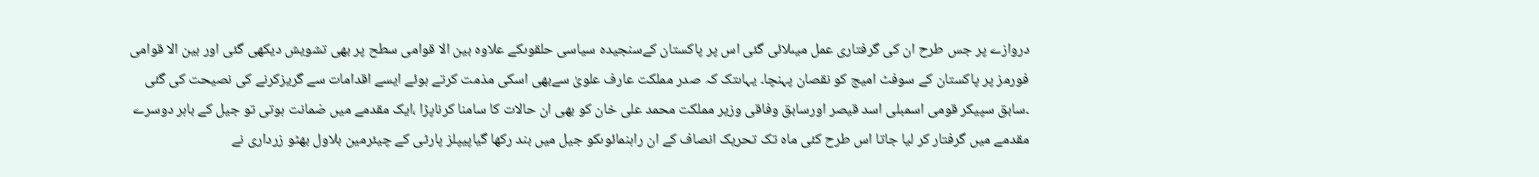دروازے پر جس طرح ان کی گرفتاری عمل میںلائی گئی اس پر پاکستان کےسنجیدہ سیاسی حلقوںکے علاوہ بین الا قوامی سطح پر بھی تشویش دیکھی گئی اور بین الا قوامی فورمز پر پاکستان کے سوفٹ امیج کو نقصان پہنچا۔ یہاںتک کہ صدر مملکت عارف علویٰ سےبھی اسکی مذمت کرتے ہوئے ایسے اقدامات سے گریزکرنے کی نصیحت کی گئی ۔سابق سپیکر قومی اسمبلی اسد قیصر اورسابق وفاقی وزیر مملکت محمد علی خان کو بھی ان حالات کا سامنا کرناپڑا ،ایک مقدمے میں ضمانت ہوتی تو جیل کے باہر دوسرے مقدمے میں گرفتار کر لیا جاتا اس طرح کئی ماہ تک تحریک انصاف کے ان راہنمائوںکو جیل میں بند رکھا گیاپیپلز پارٹی کے چیئرمین بلاول بھٹو زرداری نے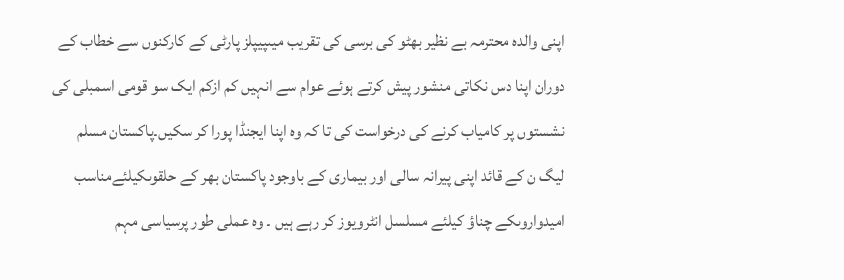اپنی والدہ محترمہ بے نظیر بھٹو کی برسی کی تقریب میںپیپلز پارٹی کے کارکنوں سے خطاب کے دوران اپنا دس نکاتی منشور پیش کرتے ہوئے عوام سے انہیں کم ازکم ایک سو قومی اسمبلی کی نشستوں پر کامیاب کرنے کی درخواست کی تا کہ وہ اپنا ایجنڈا پورا کر سکیں۔پاکستان مسلم لیگ ن کے قائد اپنی پیرانہ سالی اور بیماری کے باوجود پاکستان بھر کے حلقوںکیلئےمناسب امیدواروںکے چناؤ کیلئے مسلسل انٹرویوز کر رہے ہیں ۔ وہ عملی طور پرسیاسی مہم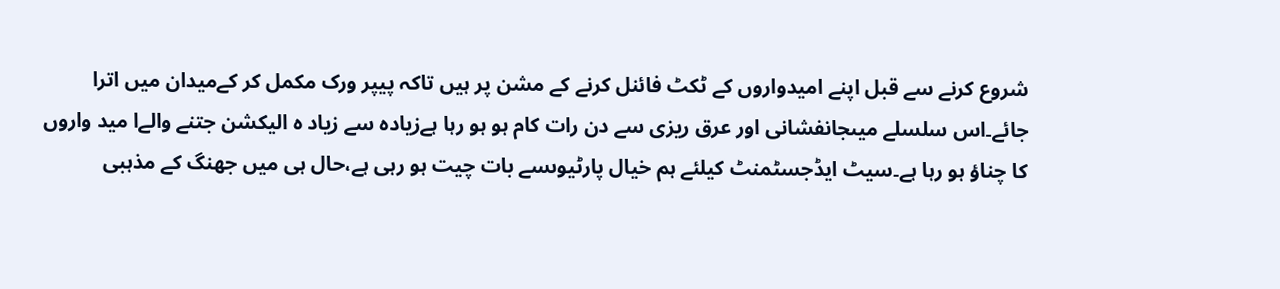شروع کرنے سے قبل اپنے امیدواروں کے ٹکٹ فائنل کرنے کے مشن پر ہیں تاکہ پیپر ورک مکمل کر کےمیدان میں اترا جائے۔اس سلسلے میںجانفشانی اور عرق ریزی سے دن رات کام ہو ہو رہا ہےزیادہ سے زیاد ہ الیکشن جتنے والےا مید واروں کا چناؤ ہو رہا ہے۔سیٹ ایڈجسٹمنٹ کیلئے ہم خیال پارٹیوںسے بات چیت ہو رہی ہے،حال ہی میں جھنگ کے مذہبی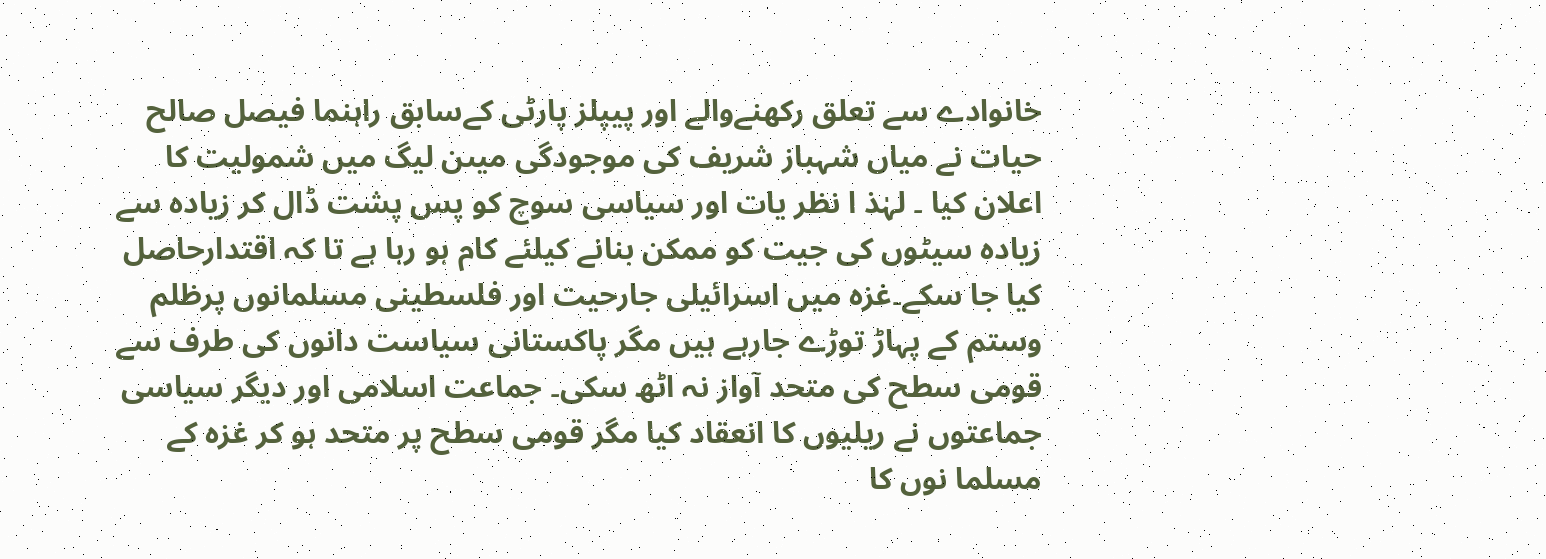خانوادے سے تعلق رکھنےوالے اور پیپلز پارٹی کےسابق راہنما فیصل صالح حیات نے میاں شہباز شریف کی موجودگی میںن لیگ میں شمولیت کا اعلان کیا ۔ لہٰذ ا نظر یات اور سیاسی سوچ کو پس پشت ڈال کر زیادہ سے زیادہ سیٹوں کی جیت کو ممکن بنانے کیلئے کام ہو رہا ہے تا کہ اقتدارحاصل کیا جا سکے۔غزہ میں اسرائیلی جارحیت اور فلسطینی مسلمانوں پرظلم وستم کے پہاڑ توڑے جارہے ہیں مگر پاکستانی سیاست دانوں کی طرف سے قومی سطح کی متحد آواز نہ اٹھ سکی۔ جماعت اسلامی اور دیگر سیاسی جماعتوں نے ریلیوں کا انعقاد کیا مگر قومی سطح پر متحد ہو کر غزہ کے مسلما نوں کا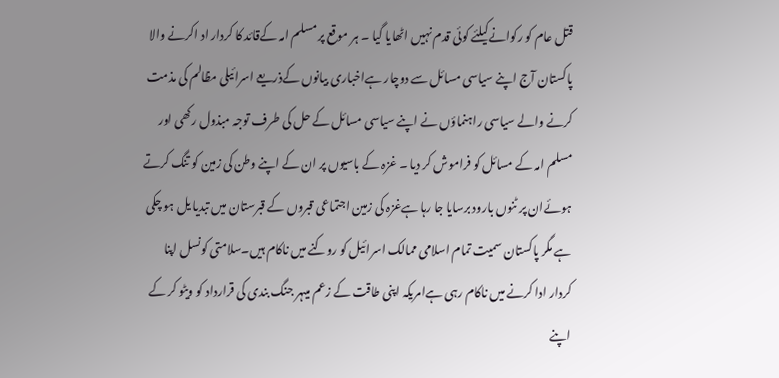قتل عام کو رکوانےکیلئے کوئی قدم نہیں اٹھایا گیا ۔ ہر موقع پر مسلم امہ کےقائد کا کردار اد اکرنے والا پاکستان آج اپنے سیاسی مسائل سے دوچار ہےاخباری بیانوں کےذریعے اسرائیلی مظالم کی مذمت کرنے والے سیاسی راہنماؤں نے اپنے سیاسی مسائل کے حل کی طرف توجہ مبذول رکھی اور مسلم امہ کے مسائل کو فراموش کر دیا ۔ غزہ کے باسیوں پر ان کے اپنے وطن کی زمین کو تنگ کرتے ہوئےان پر ٹنوں بارود برسایا جا رہا ہےغزہ کی زمین اجتماعی قبروں کے قبرستان میں تبدیا یل ہو چکی ہے مگر پاکستان سمیت تمام اسلامی ممالک اسرائیل کو روکنے میں ناکام ہیں۔سلامتی کونسل اپنا کردار ادا کرنے میں ناکام رہی ہےامریکہ اپنی طاقت کے زعم میںہر جنگ بندی کی قرارداد کو ویٹو کر کے اپنے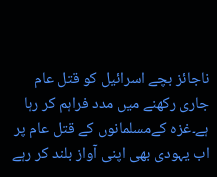ناجائز بچے اسرائیل کو قتل عام جاری رکھنے میں مدد فراہم کر رہا ہے۔غزہ کےمسلمانوں کے قتل عام پر اب یہودی بھی اپنی آواز بلند کر رہے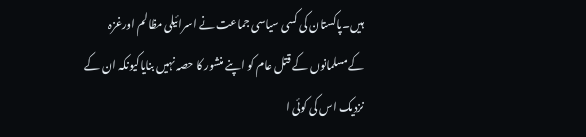ہیں۔پاکستان کی کسی سیاسی جماعت نے اسرائیلی مظالم اورغزہ کےمسلمانوں کے قتل عام کو اپنے منشور کا حصہ نہیں بنایاکیونکہ ان کے نزدیک اس کی کوئی ا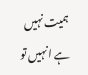ہمیت نہیں ہے انہیں تو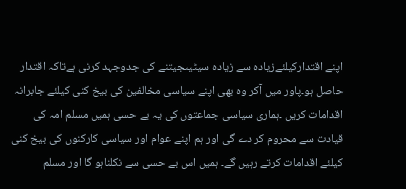اپنے اقتدارکیلئےزیادہ سے زیادہ سیٹیںجیتنے کی جدوجہد کرنی ہےتاکہ اقتدار حاصل ہو۔پاور میں آکر وہ بھی اپنے سیاسی مخالفین کی بیخ کنی کیلئے جابرانہ اقدامات کریں ۔ہماری سیاسی جماعتوں کی یہ بے حسی ہمیں مسلم امہ کی قیادت سے محروم کر دے گی اور ہم اپنے عوام اور سیاسی کارکنوں کی بیخ کنی کیلئے اقدامات کرتے رہیں گے۔ ہمیں اس بے حسی سے نکلناہو گا اور مسلم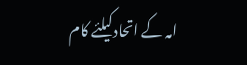امہ کے اتحادکیلئے کام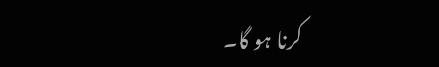کرنا ہو گا۔